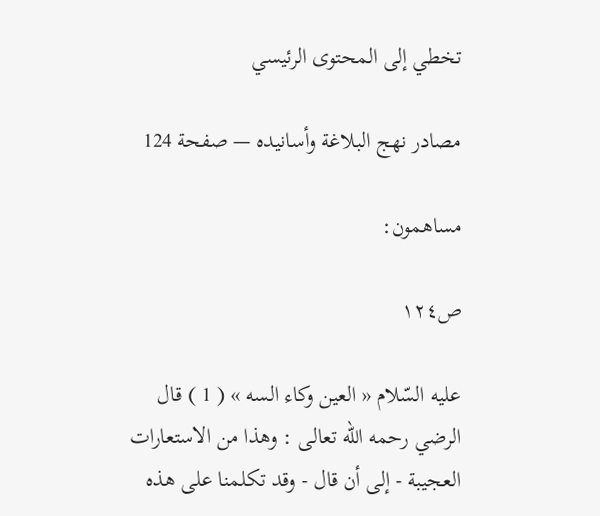تخطي إلى المحتوى الرئيسي

مصادر نهج البلاغة وأسانيده — صفحة 124

مساهمون:

ص١٢٤

عليه السّلام « العين وكاء السه » ( 1 ) قال الرضي رحمه الله تعالى : وهذا من الاستعارات العجيبة - إلى أن قال - وقد تكلمنا على هذه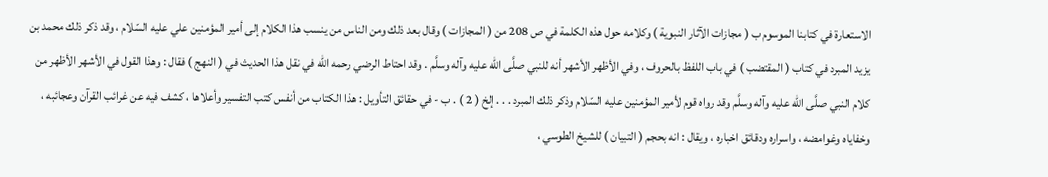الاستعارة في كتابنا الموسوم ب ( مجازات الآثار النبوية ) وكلامه حول هذه الكلمة في ص 208 من ( المجازات ) وقال بعد ذلك ومن الناس من ينسب هذا الكلام إلى أمير المؤمنين علي عليه السّلام ، وقد ذكر ذلك محمد بن يزيد المبرد في كتاب ( المقتضب ) في باب اللفظ بالحروف ، وفي الأظهر الأشهر أنه للنبي صلَّى الله عليه وآله وسلَّم . وقد احتاط الرضي رحمه الله في نقل هذا الحديث في ( النهج ) فقال : وهذا القول في الأشهر الأظهر من كلام النبي صلَّى الله عليه وآله وسلَّم وقد رواه قوم لأمير المؤمنين عليه السّلام وذكر ذلك المبرد . . . إلخ ( 2 ) . ب - في حقائق التأويل : هذا الكتاب من أنفس كتب التفسير وأعلاها ، كشف فيه عن غرائب القرآن وعجائبه ، وخفاياه وغوامضه ، واسراره ودقائق اخباره ، ويقال : انه بحجم ( التبيان ) للشيخ الطوسي ،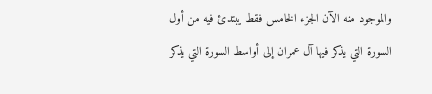والموجود منه الآن الجزء الخامس فقط يبتدئ فيه من أول السورة التي يذكر فيها آل عمران إلى أواسط السورة التي يذكر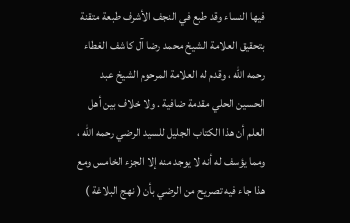فيها النساء وقد طبع في النجف الأشرف طبعة متقنة بتحقيق العلامة الشيخ محمد رضا آل كاشف الغطاء رحمه الله ، وقدم له العلامة المرحوم الشيخ عبد الحسين الحلي مقدمة ضافية . ولا خلاف بين أهل العلم أن هذا الكتاب الجليل للسيد الرضي رحمه الله ، ومما يؤسف له أنه لا يوجد منه إلا الجزء الخامس ومع هذا جاء فيه تصريح من الرضي بأن ( نهج البلاغة )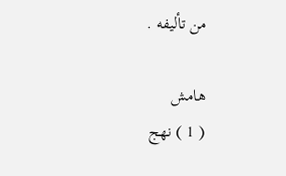من تأليفه .

هامش
( 1 ) نهج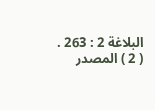البلاغة 2 : 263 .
( 2 ) المصدر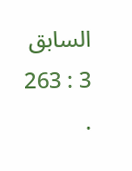السابق 3 : 263 .